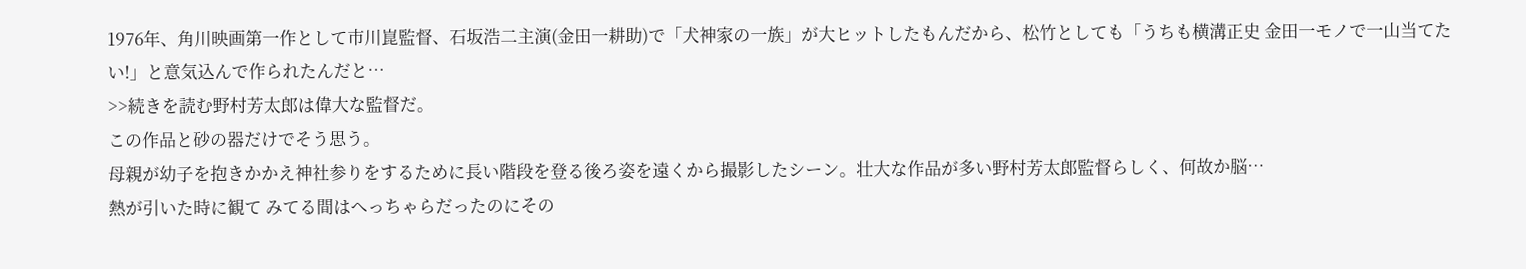1976年、角川映画第一作として市川崑監督、石坂浩二主演(金田一耕助)で「犬神家の一族」が大ヒットしたもんだから、松竹としても「うちも横溝正史 金田一モノで一山当てたい!」と意気込んで作られたんだと…
>>続きを読む野村芳太郎は偉大な監督だ。
この作品と砂の器だけでそう思う。
母親が幼子を抱きかかえ神社参りをするために長い階段を登る後ろ姿を遠くから撮影したシーン。壮大な作品が多い野村芳太郎監督らしく、何故か脳…
熱が引いた時に観て みてる間はへっちゃらだったのにその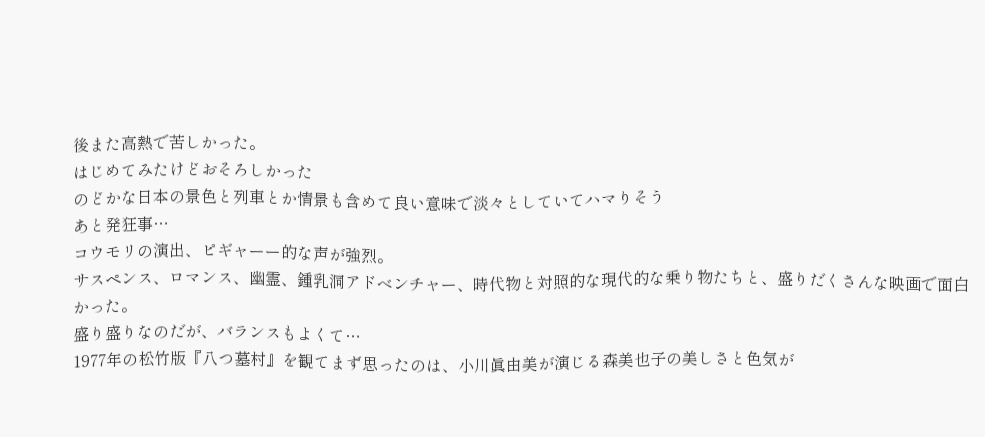後また高熱で苦しかった。
はじめてみたけどおそろしかった
のどかな日本の景色と列車とか情景も含めて良い意味で淡々としていてハマりそう
あと発狂事…
コウモリの演出、ピギャーー的な声が強烈。
サスペンス、ロマンス、幽霊、鍾乳洞アドベンチャー、時代物と対照的な現代的な乗り物たちと、盛りだくさんな映画で面白かった。
盛り盛りなのだが、バランスもよくて…
1977年の松竹版『八つ墓村』を観てまず思ったのは、小川眞由美が演じる森美也子の美しさと色気が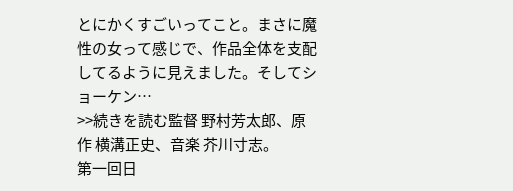とにかくすごいってこと。まさに魔性の女って感じで、作品全体を支配してるように見えました。そしてショーケン…
>>続きを読む監督 野村芳太郎、原作 横溝正史、音楽 芥川寸志。
第一回日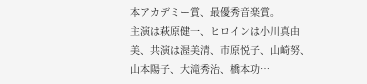本アカデミー賞、最優秀音楽賞。
主演は萩原健一、ヒロインは小川真由美、共演は渥美清、市原悦子、山崎努、山本陽子、大滝秀治、橋本功…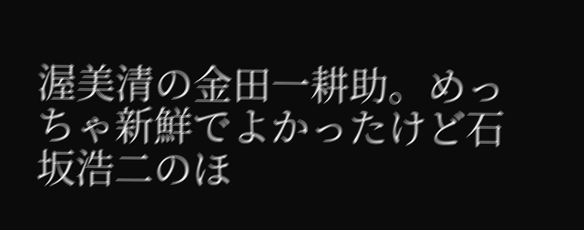渥美清の金田一耕助。めっちゃ新鮮でよかったけど石坂浩二のほ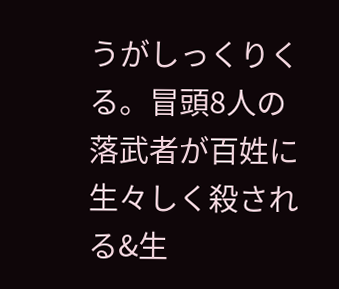うがしっくりくる。冒頭8人の落武者が百姓に生々しく殺される&生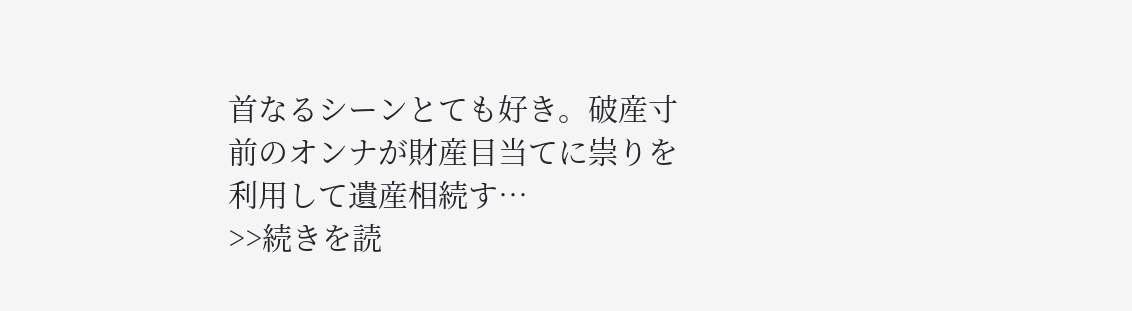首なるシーンとても好き。破産寸前のオンナが財産目当てに祟りを利用して遺産相続す…
>>続きを読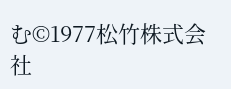む©1977松竹株式会社